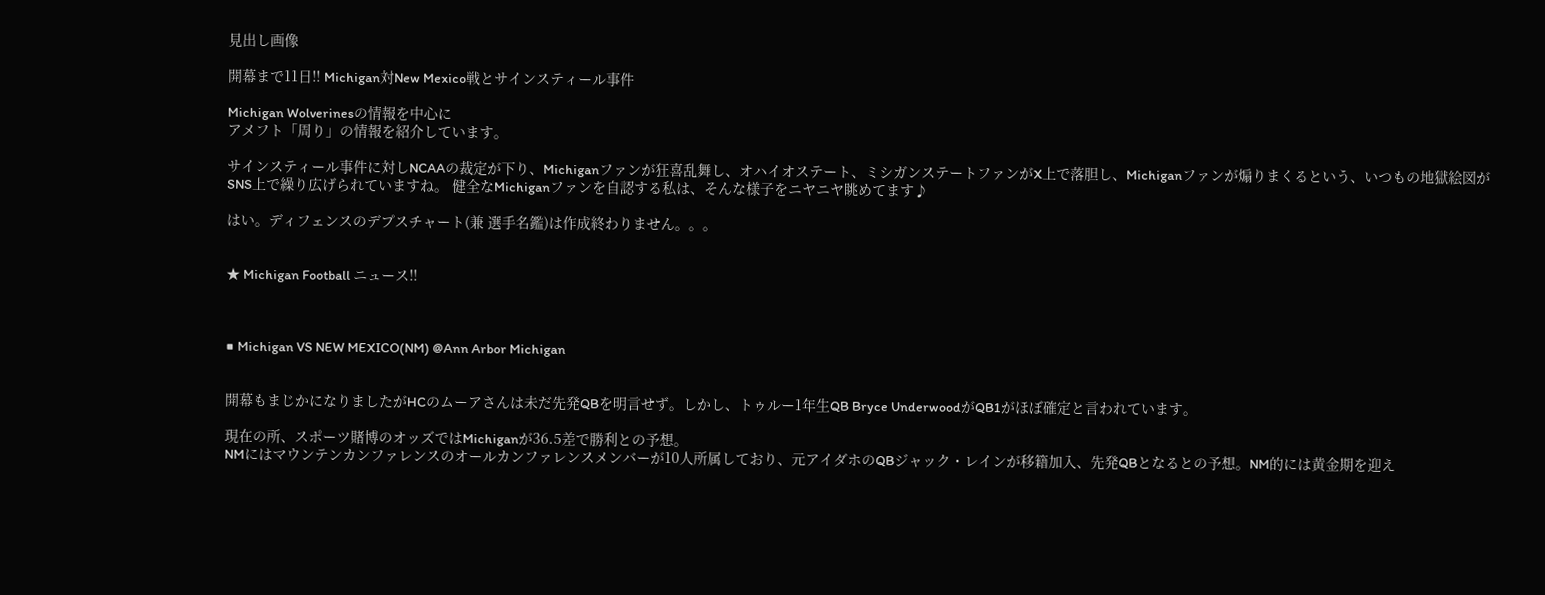見出し画像

開幕まで11日!! Michigan対New Mexico戦とサインスティール事件

Michigan Wolverinesの情報を中心に
アメフト「周り」の情報を紹介しています。

サインスティール事件に対しNCAAの裁定が下り、Michiganファンが狂喜乱舞し、オハイオステート、ミシガンステートファンがX上で落胆し、Michiganファンが煽りまくるという、いつもの地獄絵図がSNS上で繰り広げられていますね。 健全なMichiganファンを自認する私は、そんな様子をニヤニヤ眺めてます♪

はい。ディフェンスのデプスチャート(兼 選手名鑑)は作成終わりません。。。


★ Michigan Football ニュース!!



■ Michigan VS NEW MEXICO(NM) @Ann Arbor Michigan


開幕もまじかになりましたがHCのムーアさんは未だ先発QBを明言せず。しかし、トゥルー1年生QB Bryce UnderwoodがQB1がほぼ確定と言われています。

現在の所、スポーツ賭博のオッズではMichiganが36.5差で勝利との予想。
NMにはマウンテンカンファレンスのオールカンファレンスメンバーが10人所属しており、元アイダホのQBジャック・レインが移籍加入、先発QBとなるとの予想。NM的には黄金期を迎え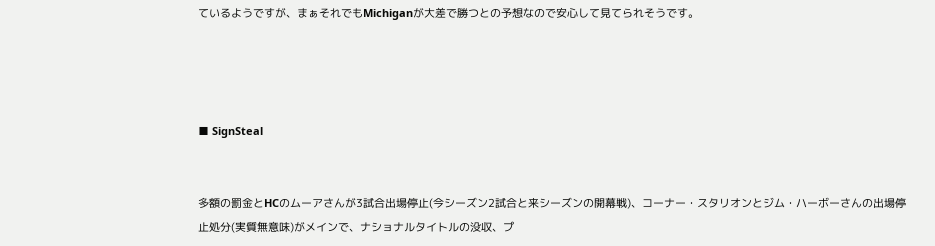ているようですが、まぁそれでもMichiganが大差で勝つとの予想なので安心して見てられそうです。




■ SignSteal


多額の罰金とHCのムーアさんが3試合出場停止(今シーズン2試合と来シーズンの開幕戦)、コーナー・スタリオンとジム・ハーボーさんの出場停止処分(実質無意味)がメインで、ナショナルタイトルの没収、プ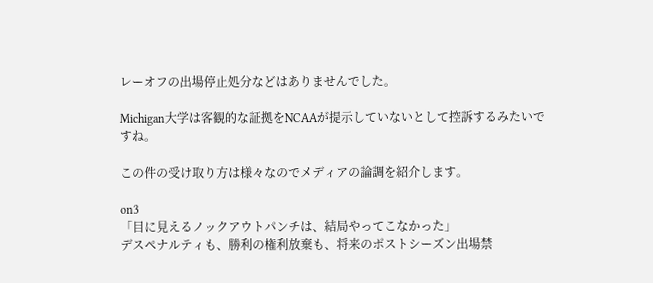レーオフの出場停止処分などはありませんでした。

Michigan大学は客観的な証拠をNCAAが提示していないとして控訴するみたいですね。

この件の受け取り方は様々なのでメディアの論調を紹介します。

on3
「目に見えるノックアウトパンチは、結局やってこなかった」
デスペナルティも、勝利の権利放棄も、将来のポストシーズン出場禁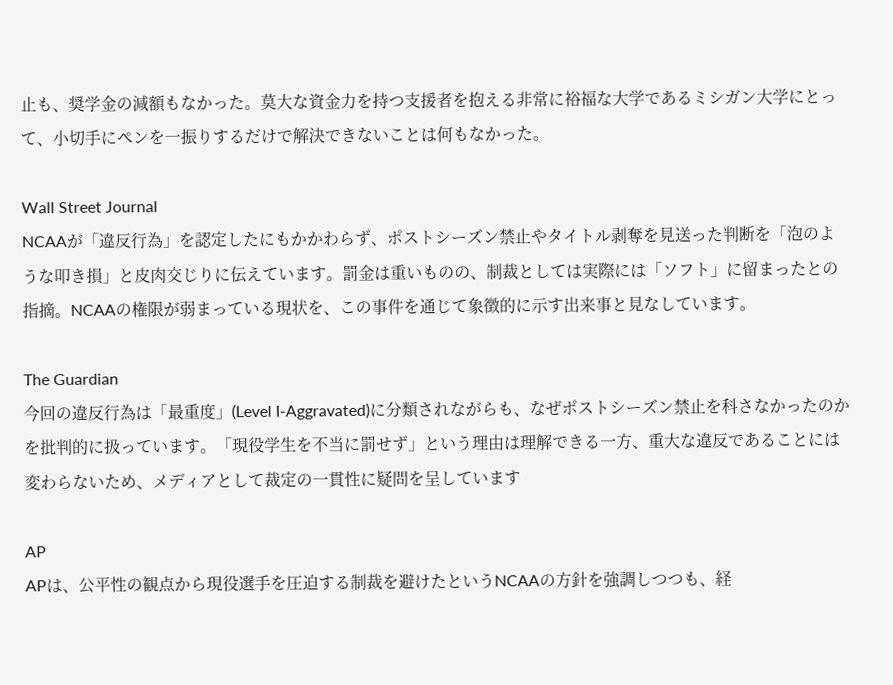止も、奨学金の減額もなかった。莫大な資金力を持つ支援者を抱える非常に裕福な大学であるミシガン大学にとって、小切手にペンを一振りするだけで解決できないことは何もなかった。

Wall Street Journal
NCAAが「違反行為」を認定したにもかかわらず、ポストシーズン禁止やタイトル剥奪を見送った判断を「泡のような叩き損」と皮肉交じりに伝えています。罰金は重いものの、制裁としては実際には「ソフト」に留まったとの指摘。NCAAの権限が弱まっている現状を、この事件を通じて象徴的に示す出来事と見なしています。

The Guardian
今回の違反行為は「最重度」(Level I-Aggravated)に分類されながらも、なぜポストシーズン禁止を科さなかったのかを批判的に扱っています。「現役学生を不当に罰せず」という理由は理解できる一方、重大な違反であることには変わらないため、メディアとして裁定の一貫性に疑問を呈しています

AP
APは、公平性の観点から現役選手を圧迫する制裁を避けたというNCAAの方針を強調しつつも、経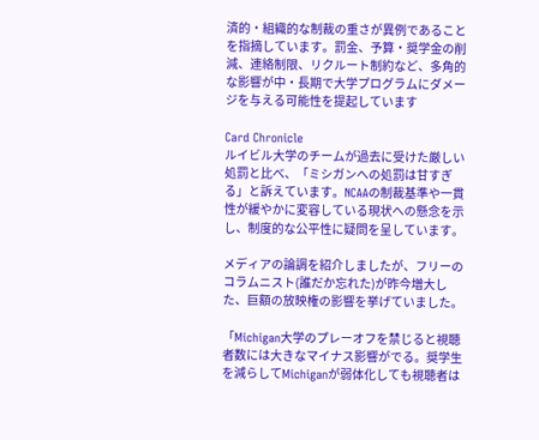済的・組織的な制裁の重さが異例であることを指摘しています。罰金、予算・奨学金の削減、連絡制限、リクルート制約など、多角的な影響が中・長期で大学プログラムにダメージを与える可能性を提起しています

Card Chronicle
ルイビル大学のチームが過去に受けた厳しい処罰と比べ、「ミシガンへの処罰は甘すぎる」と訴えています。NCAAの制裁基準や一貫性が緩やかに変容している現状への懸念を示し、制度的な公平性に疑問を呈しています。

メディアの論調を紹介しましたが、フリーのコラムニスト(誰だか忘れた)が昨今増大した、巨額の放映権の影響を挙げていました。

「Michigan大学のプレーオフを禁じると視聴者数には大きなマイナス影響がでる。奨学生を減らしてMichiganが弱体化しても視聴者は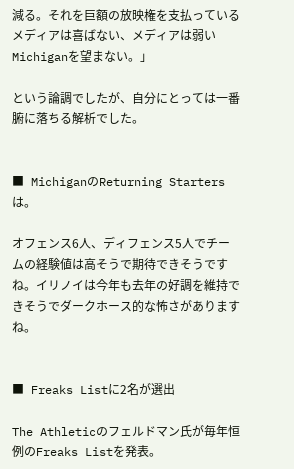減る。それを巨額の放映権を支払っているメディアは喜ばない、メディアは弱いMichiganを望まない。」

という論調でしたが、自分にとっては一番腑に落ちる解析でした。


■ MichiganのReturning Startersは。

オフェンス6人、ディフェンス5人でチームの経験値は高そうで期待できそうですね。イリノイは今年も去年の好調を維持できそうでダークホース的な怖さがありますね。


■ Freaks Listに2名が選出

The Athleticのフェルドマン氏が毎年恒例のFreaks Listを発表。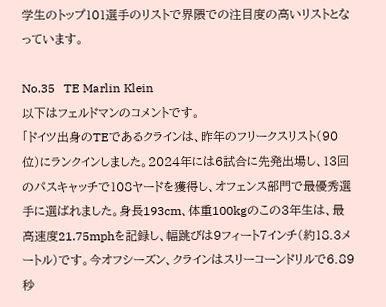学生のトップ101選手のリストで界隈での注目度の高いリストとなっています。

No.35   TE Marlin Klein
以下はフェルドマンのコメントです。
「ドイツ出身のTEであるクラインは、昨年のフリークスリスト(90位)にランクインしました。2024年には6試合に先発出場し、13回のパスキャッチで108ヤードを獲得し、オフェンス部門で最優秀選手に選ばれました。身長193cm、体重100kgのこの3年生は、最高速度21.75mphを記録し、幅跳びは9フィート7インチ(約18.3メートル)です。今オフシーズン、クラインはスリーコーンドリルで6.89秒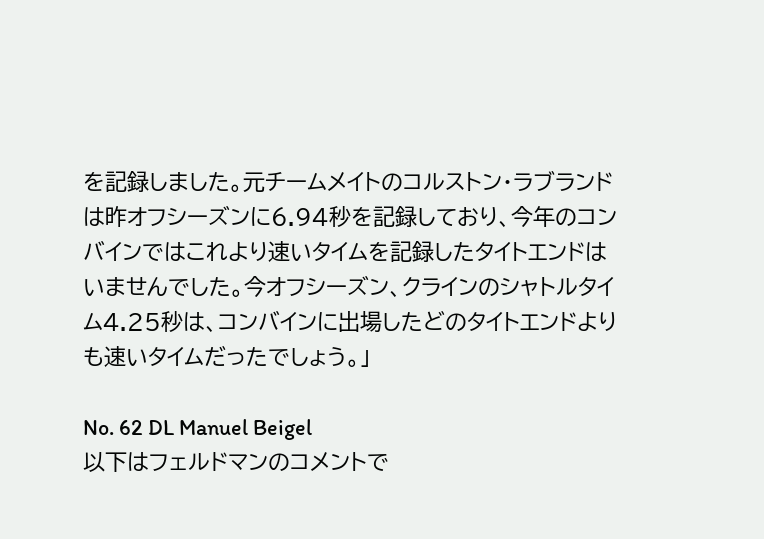を記録しました。元チームメイトのコルストン・ラブランドは昨オフシーズンに6.94秒を記録しており、今年のコンバインではこれより速いタイムを記録したタイトエンドはいませんでした。今オフシーズン、クラインのシャトルタイム4.25秒は、コンバインに出場したどのタイトエンドよりも速いタイムだったでしょう。」

No. 62 DL Manuel Beigel
以下はフェルドマンのコメントで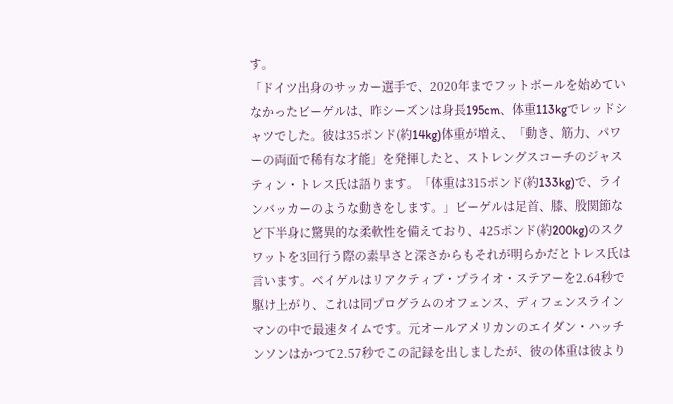す。
「ドイツ出身のサッカー選手で、2020年までフットボールを始めていなかったビーゲルは、昨シーズンは身長195cm、体重113kgでレッドシャツでした。彼は35ポンド(約14kg)体重が増え、「動き、筋力、パワーの両面で稀有な才能」を発揮したと、ストレングスコーチのジャスティン・トレス氏は語ります。「体重は315ポンド(約133kg)で、ラインバッカーのような動きをします。」ビーゲルは足首、膝、股関節など下半身に驚異的な柔軟性を備えており、425ポンド(約200kg)のスクワットを3回行う際の素早さと深さからもそれが明らかだとトレス氏は言います。ベイゲルはリアクティブ・プライオ・ステアーを2.64秒で駆け上がり、これは同プログラムのオフェンス、ディフェンスラインマンの中で最速タイムです。元オールアメリカンのエイダン・ハッチンソンはかつて2.57秒でこの記録を出しましたが、彼の体重は彼より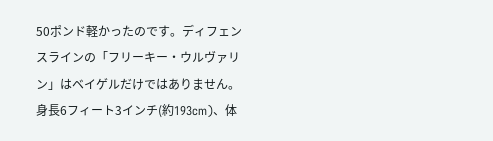50ポンド軽かったのです。ディフェンスラインの「フリーキー・ウルヴァリン」はベイゲルだけではありません。身長6フィート3インチ(約193cm)、体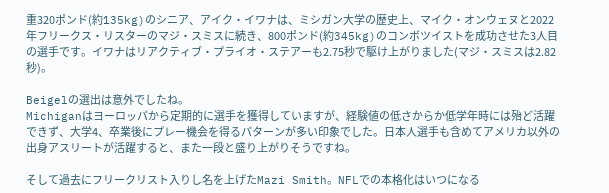重320ポンド(約135kg)のシニア、アイク・イワナは、ミシガン大学の歴史上、マイク・オンウェヌと2022年フリークス・リスターのマジ・スミスに続き、800ポンド(約345kg)のコンボツイストを成功させた3人目の選手です。イワナはリアクティブ・プライオ・ステアーも2.75秒で駆け上がりました(マジ・スミスは2.82秒)。

Beigelの選出は意外でしたね。
Michiganはヨーロッパから定期的に選手を獲得していますが、経験値の低さからか低学年時には殆ど活躍できず、大学4、卒業後にプレー機会を得るパターンが多い印象でした。日本人選手も含めてアメリカ以外の出身アスリートが活躍すると、また一段と盛り上がりそうですね。

そして過去にフリークリスト入りし名を上げたMazi Smith。NFLでの本格化はいつになる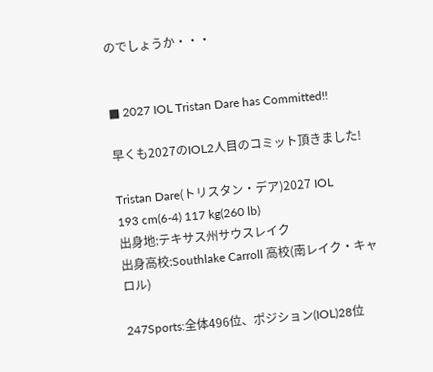のでしょうか・・・


■ 2027 IOL Tristan Dare has Committed!!

早くも2027のIOL2人目のコミット頂きました!

Tristan Dare(トリスタン・デア)2027 IOL
193 cm(6-4) 117 kg(260 lb)
出身地:テキサス州サウスレイク
出身高校:Southlake Carroll 高校(南レイク・キャロル)

247Sports:全体496位、ポジション(IOL)28位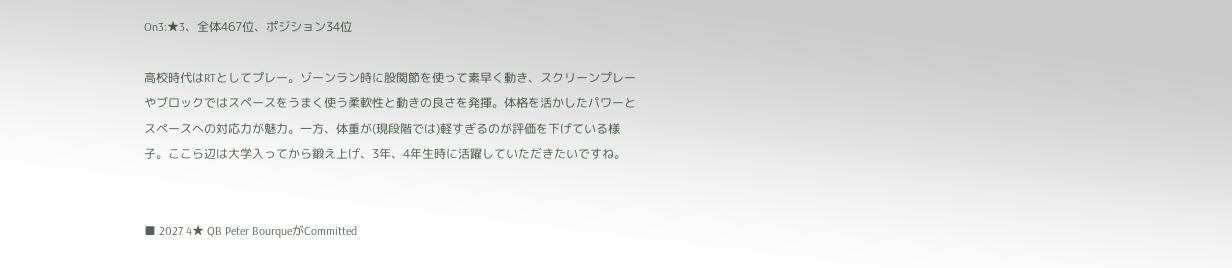On3:★3、全体467位、ポジション34位

高校時代はRTとしてプレー。ゾーンラン時に股関節を使って素早く動き、スクリーンプレーやブロックではスペースをうまく使う柔軟性と動きの良さを発揮。体格を活かしたパワーとスペースへの対応力が魅力。一方、体重が(現段階では)軽すぎるのが評価を下げている様子。ここら辺は大学入ってから鍛え上げ、3年、4年生時に活躍していただきたいですね。


■ 2027 4★ QB Peter BourqueがCommitted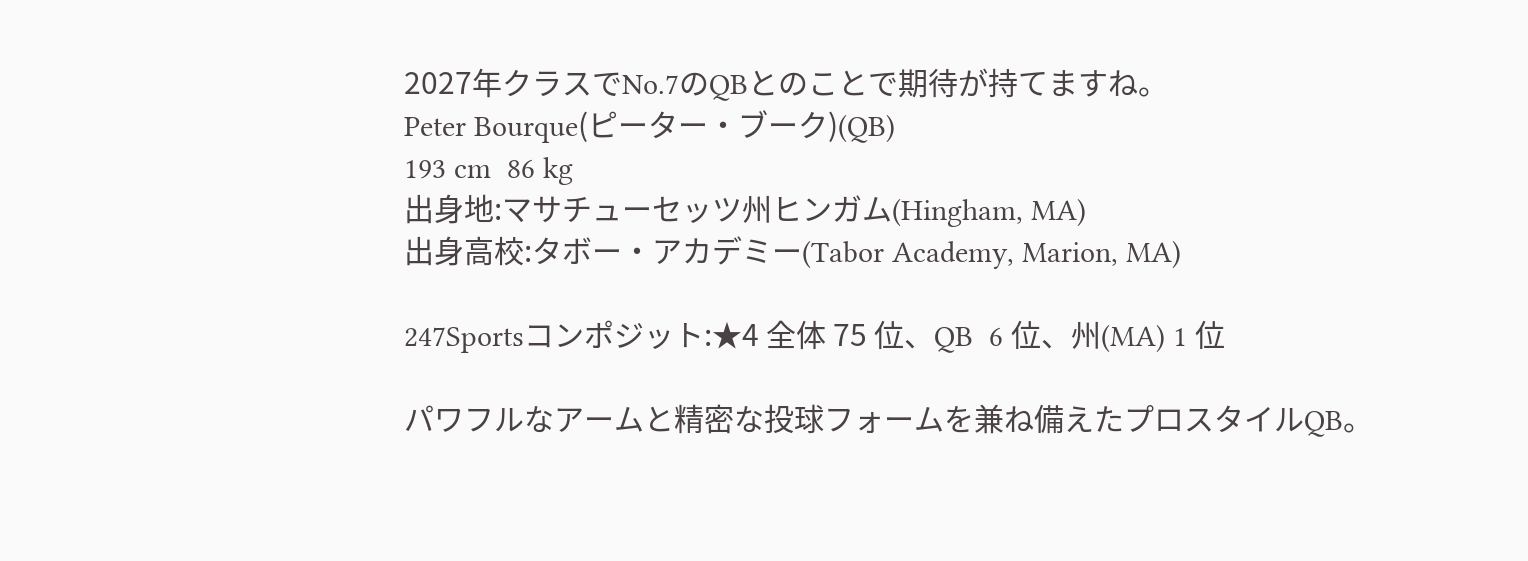2027年クラスでNo.7のQBとのことで期待が持てますね。
Peter Bourque(ピーター・ブーク)(QB)
193 cm  86 kg
出身地:マサチューセッツ州ヒンガム(Hingham, MA)
出身高校:タボー・アカデミー(Tabor Academy, Marion, MA)

247Sportsコンポジット:★4 全体 75 位、QB  6 位、州(MA) 1 位

パワフルなアームと精密な投球フォームを兼ね備えたプロスタイルQB。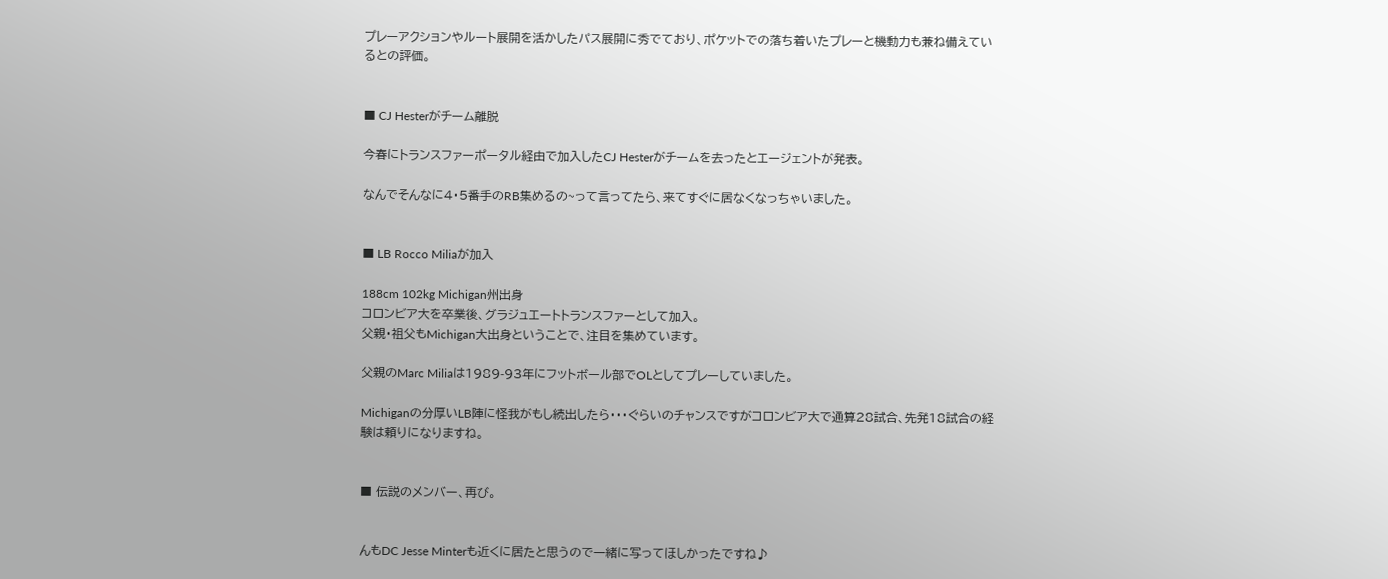プレーアクションやルート展開を活かしたパス展開に秀でており、ポケットでの落ち着いたプレーと機動力も兼ね備えているとの評価。


■ CJ Hesterがチーム離脱

今春にトランスファーポータル経由で加入したCJ Hesterがチームを去ったとエージェントが発表。

なんでそんなに4・5番手のRB集めるの~って言ってたら、来てすぐに居なくなっちゃいました。


■ LB Rocco Miliaが加入

188cm 102kg Michigan州出身
コロンビア大を卒業後、グラジュエートトランスファーとして加入。
父親・祖父もMichigan大出身ということで、注目を集めています。

父親のMarc Miliaは1989-93年にフットボール部でOLとしてプレーしていました。

Michiganの分厚いLB陣に怪我がもし続出したら・・・ぐらいのチャンスですがコロンビア大で通算28試合、先発18試合の経験は頼りになりますね。


■ 伝説のメンバー、再び。


んもDC Jesse Minterも近くに居たと思うので一緒に写ってほしかったですね♪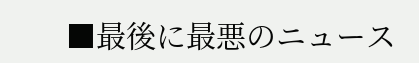■最後に最悪のニュース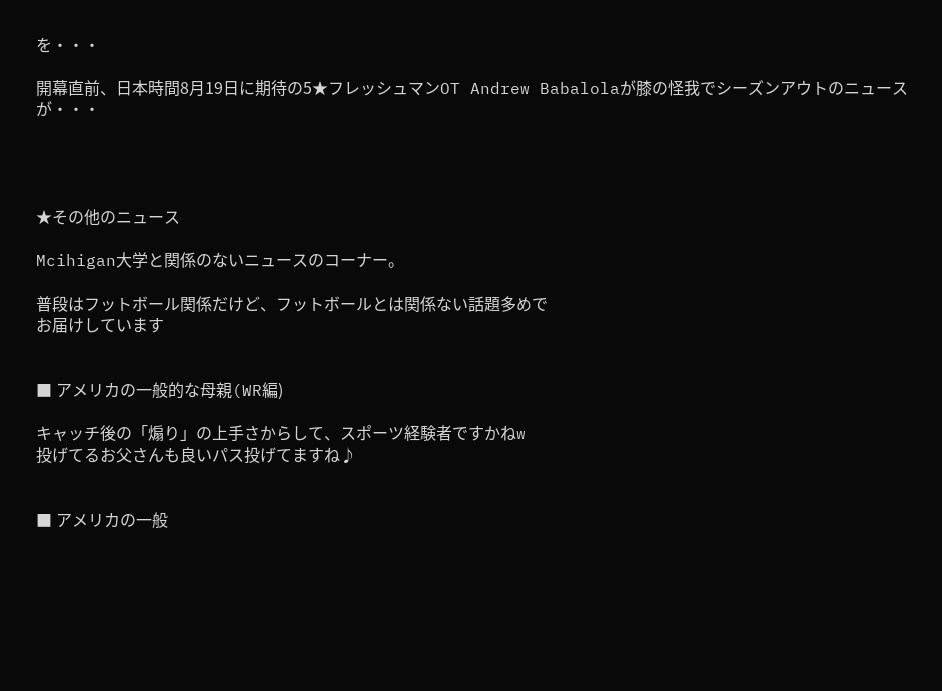を・・・

開幕直前、日本時間8月19日に期待の5★フレッシュマンOT Andrew Babalolaが膝の怪我でシーズンアウトのニュースが・・・




★その他のニュース

Mcihigan大学と関係のないニュースのコーナー。

普段はフットボール関係だけど、フットボールとは関係ない話題多めで
お届けしています


■ アメリカの一般的な母親(WR編)

キャッチ後の「煽り」の上手さからして、スポーツ経験者ですかねw
投げてるお父さんも良いパス投げてますね♪


■ アメリカの一般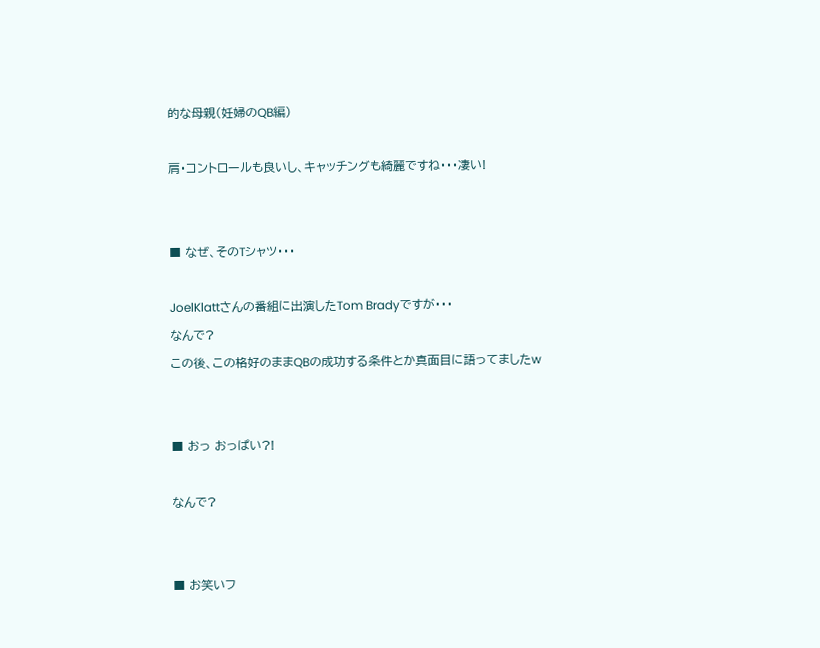的な母親(妊婦のQB編)

肩・コントロールも良いし、キャッチングも綺麗ですね・・・凄い!


■ なぜ、そのTシャツ・・・

JoelKlattさんの番組に出演したTom Bradyですが・・・
なんで?
この後、この格好のままQBの成功する条件とか真面目に語ってましたw


■ おっ おっぱい?!

なんで?


■ お笑いフ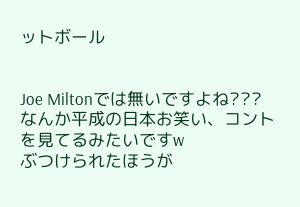ットボール


Joe Miltonでは無いですよね???
なんか平成の日本お笑い、コントを見てるみたいですw
ぶつけられたほうが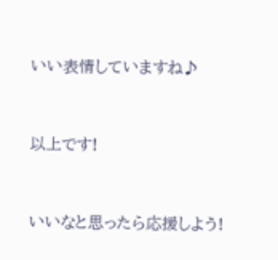いい表情していますね♪


以上です!


いいなと思ったら応援しよう!